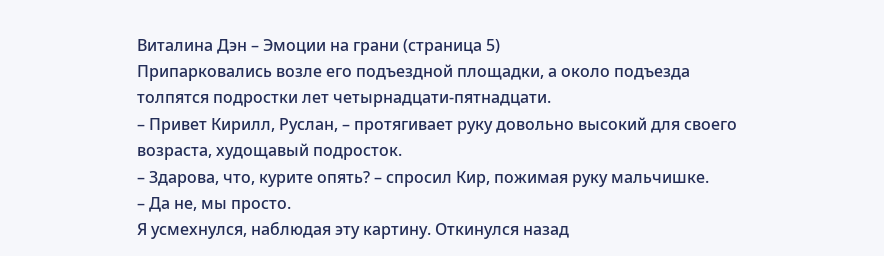Виталина Дэн – Эмоции на грани (страница 5)
Припарковались возле его подъездной площадки, а около подъезда толпятся подростки лет четырнадцати-пятнадцати.
– Привет Кирилл, Руслан, – протягивает руку довольно высокий для своего возраста, худощавый подросток.
– Здарова, что, курите опять? – спросил Кир, пожимая руку мальчишке.
– Да не, мы просто.
Я усмехнулся, наблюдая эту картину. Откинулся назад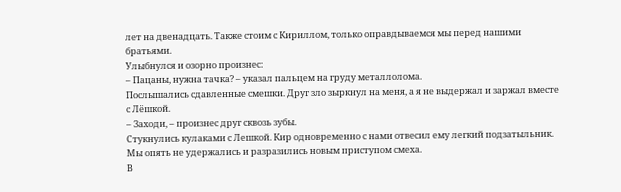лет на двенадцать. Также стоим с Кириллом, только оправдываемся мы перед нашими братьями.
Улыбнулся и озорно произнес:
– Пацаны, нужна тачка? – указал пальцем на груду металлолома.
Послышались сдавленные смешки. Друг зло зыркнул на меня, а я не выдержал и заржал вместе с Лёшкой.
– Заходи, – произнес друг сквозь зубы.
Стукнулись кулаками с Лешкой. Кир одновременно с нами отвесил ему легкий подзатыльник. Мы опять не удержались и разразились новым приступом смеха.
В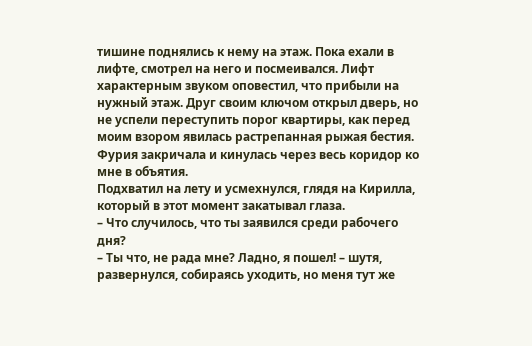тишине поднялись к нему на этаж. Пока ехали в лифте, смотрел на него и посмеивался. Лифт характерным звуком оповестил, что прибыли на нужный этаж. Друг своим ключом открыл дверь, но не успели переступить порог квартиры, как перед моим взором явилась растрепанная рыжая бестия. Фурия закричала и кинулась через весь коридор ко мне в объятия.
Подхватил на лету и усмехнулся, глядя на Кирилла, который в этот момент закатывал глаза.
– Что случилось, что ты заявился среди рабочего дня?
– Ты что, не рада мне? Ладно, я пошел! – шутя, развернулся, собираясь уходить, но меня тут же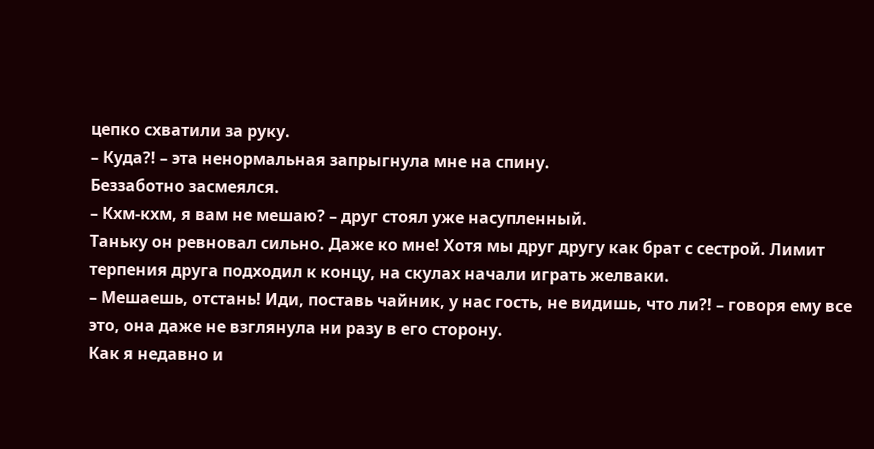цепко схватили за руку.
– Куда?! – эта ненормальная запрыгнула мне на спину.
Беззаботно засмеялся.
– Кхм-кхм, я вам не мешаю? – друг стоял уже насупленный.
Таньку он ревновал сильно. Даже ко мне! Хотя мы друг другу как брат с сестрой. Лимит терпения друга подходил к концу, на скулах начали играть желваки.
– Мешаешь, отстань! Иди, поставь чайник, у нас гость, не видишь, что ли?! – говоря ему все это, она даже не взглянула ни разу в его сторону.
Как я недавно и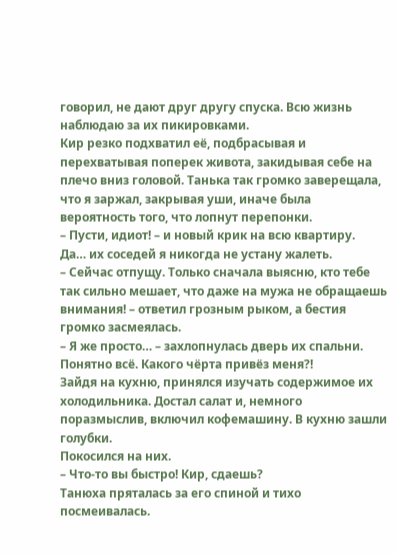говорил, не дают друг другу спуска. Всю жизнь наблюдаю за их пикировками.
Кир резко подхватил её, подбрасывая и перехватывая поперек живота, закидывая себе на плечо вниз головой. Танька так громко заверещала, что я заржал, закрывая уши, иначе была вероятность того, что лопнут перепонки.
– Пусти, идиот! – и новый крик на всю квартиру.
Да… их соседей я никогда не устану жалеть.
– Сейчас отпущу. Только сначала выясню, кто тебе так сильно мешает, что даже на мужа не обращаешь внимания! – ответил грозным рыком, а бестия громко засмеялась.
– Я же просто… – захлопнулась дверь их спальни.
Понятно всё. Какого чёрта привёз меня?!
Зайдя на кухню, принялся изучать содержимое их холодильника. Достал салат и, немного поразмыслив, включил кофемашину. В кухню зашли голубки.
Покосился на них.
– Что-то вы быстро! Кир, сдаешь?
Танюха пряталась за его спиной и тихо посмеивалась.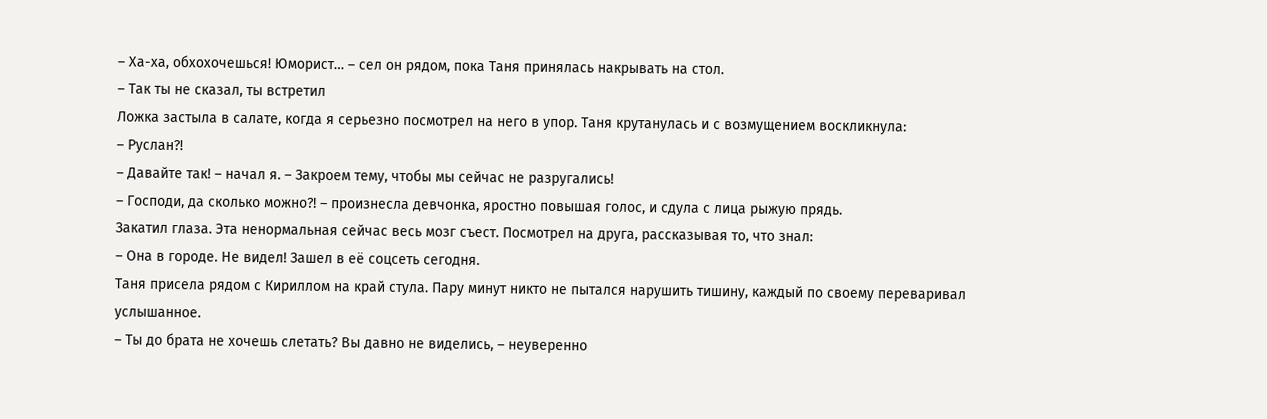– Ха-ха, обхохочешься! Юморист… – сел он рядом, пока Таня принялась накрывать на стол.
– Так ты не сказал, ты встретил
Ложка застыла в салате, когда я серьезно посмотрел на него в упор. Таня крутанулась и с возмущением воскликнула:
– Руслан?!
– Давайте так! – начал я. – Закроем тему, чтобы мы сейчас не разругались!
– Господи, да сколько можно?! – произнесла девчонка, яростно повышая голос, и сдула с лица рыжую прядь.
Закатил глаза. Эта ненормальная сейчас весь мозг съест. Посмотрел на друга, рассказывая то, что знал:
– Она в городе. Не видел! Зашел в её соцсеть сегодня.
Таня присела рядом с Кириллом на край стула. Пару минут никто не пытался нарушить тишину, каждый по своему переваривал услышанное.
– Ты до брата не хочешь слетать? Вы давно не виделись, – неуверенно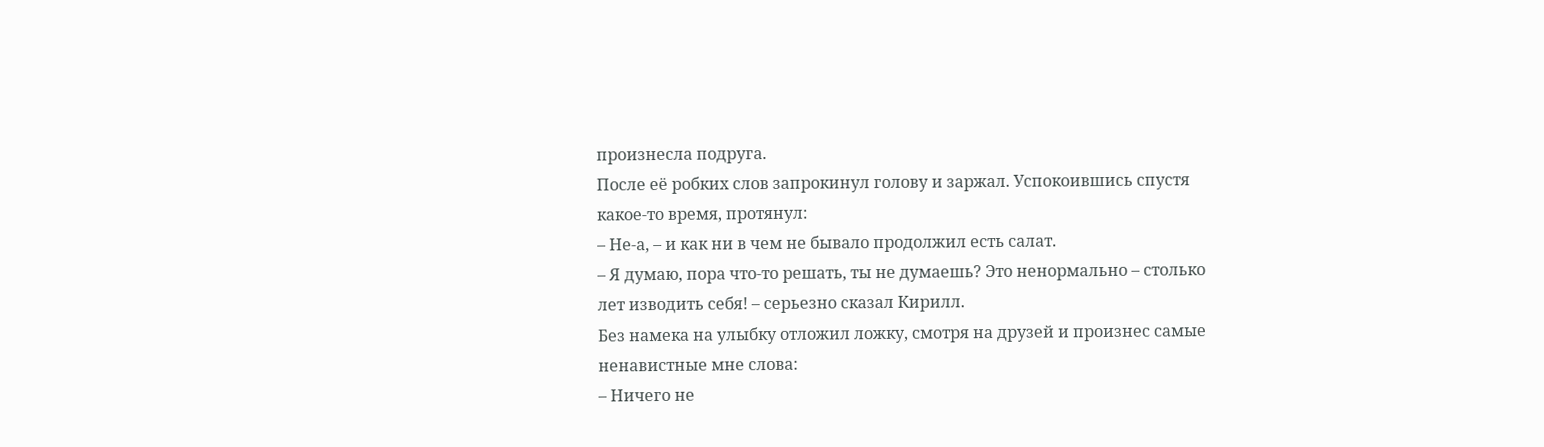произнесла подруга.
После её робких слов запрокинул голову и заржал. Успокоившись спустя какое-то время, протянул:
– Не-а, – и как ни в чем не бывало продолжил есть салат.
– Я думаю, пора что-то решать, ты не думаешь? Это ненормально – столько лет изводить себя! – серьезно сказал Кирилл.
Без намека на улыбку отложил ложку, смотря на друзей и произнес самые ненавистные мне слова:
– Ничего не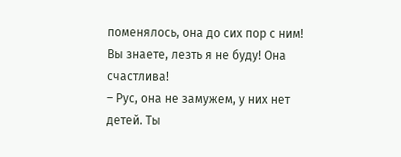поменялось, она до сих пор с ним! Вы знаете, лезть я не буду! Она счастлива!
– Рус, она не замужем, у них нет детей. Ты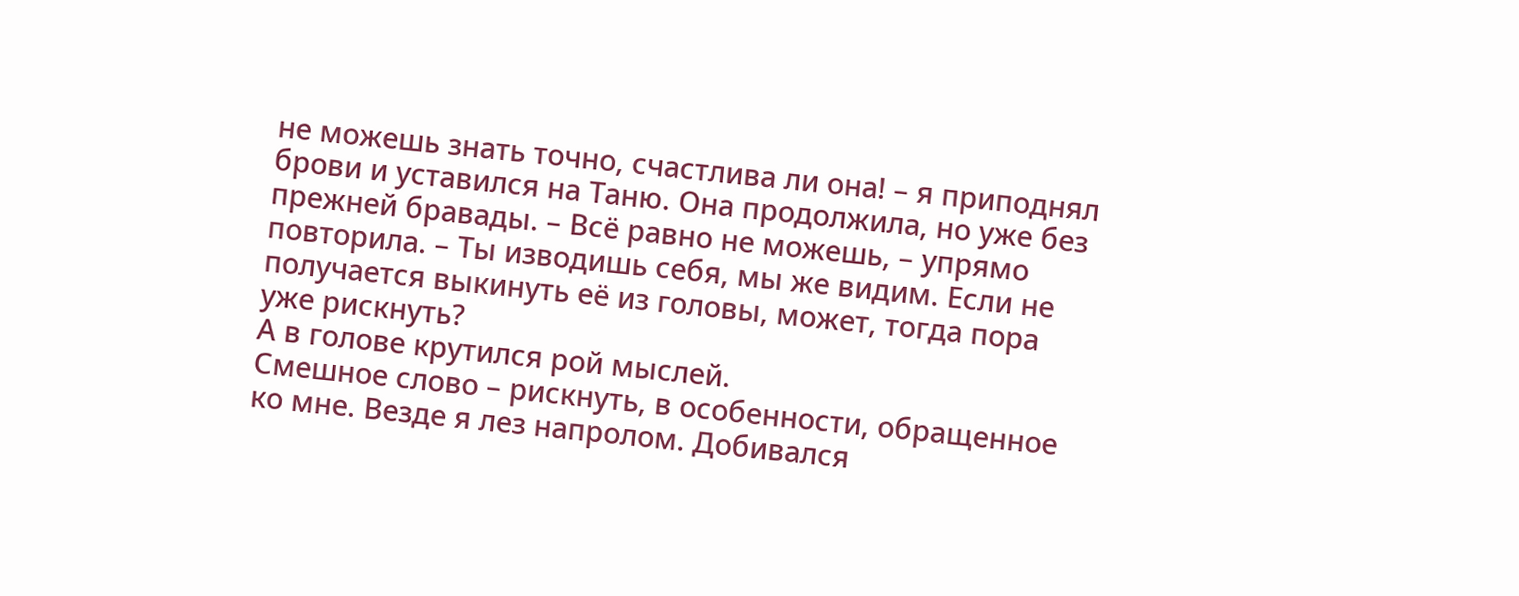не можешь знать точно, счастлива ли она! – я приподнял брови и уставился на Таню. Она продолжила, но уже без прежней бравады. – Всё равно не можешь, – упрямо повторила. – Ты изводишь себя, мы же видим. Если не получается выкинуть её из головы, может, тогда пора уже рискнуть?
А в голове крутился рой мыслей.
Смешное слово – рискнуть, в особенности, обращенное ко мне. Везде я лез напролом. Добивался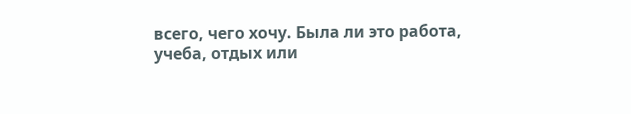всего, чего хочу. Была ли это работа, учеба, отдых или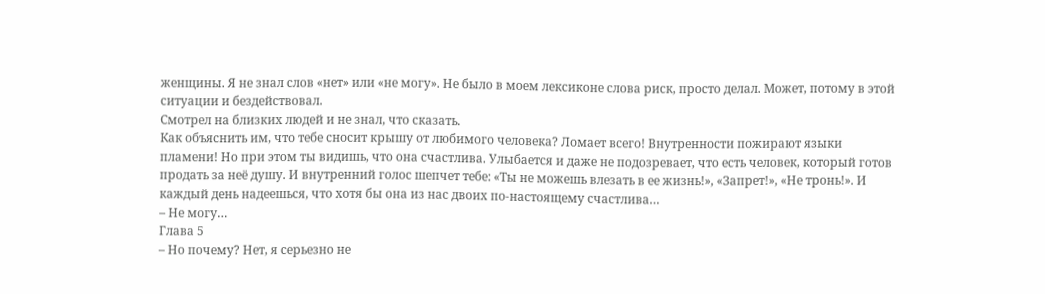женщины. Я не знал слов «нет» или «не могу». Не было в моем лексиконе слова риск, просто делал. Может, потому в этой ситуации и бездействовал.
Смотрел на близких людей и не знал, что сказать.
Как объяснить им, что тебе сносит крышу от любимого человека? Ломает всего! Внутренности пожирают языки пламени! Но при этом ты видишь, что она счастлива. Улыбается и даже не подозревает, что есть человек, который готов продать за неё душу. И внутренний голос шепчет тебе: «Ты не можешь влезать в ее жизнь!», «Запрет!», «Не тронь!». И каждый день надеешься, что хотя бы она из нас двоих по-настоящему счастлива…
– Не могу…
Глава 5
– Но почему? Нет, я серьезно не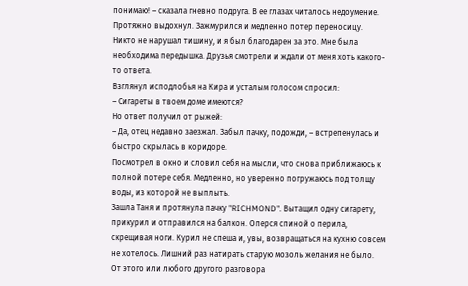понимаю! – сказала гневно подруга. В ее глазах читалось недоумение.
Протяжно выдохнул. Зажмурился и медленно потер переносицу. Никто не нарушал тишину, и я был благодарен за это. Мне была необходима передышка. Друзья смотрели и ждали от меня хоть какого-то ответа.
Взглянул исподлобья на Кира и усталым голосом спросил:
– Сигареты в твоем доме имеются?
Но ответ получил от рыжей:
– Да, отец недавно заезжал. Забыл пачку, подожди, – встрепенулась и быстро скрылась в коридоре.
Посмотрел в окно и словил себя на мысли, что снова приближаюсь к полной потере себя. Медленно, но уверенно погружаюсь под толщу воды, из которой не выплыть.
Зашла Таня и протянула пачку "RICHMOND". Вытащил одну сигарету, прикурил и отправился на балкон. Оперся спиной о перила, скрещивая ноги. Курил не спеша и, увы, возвращаться на кухню совсем не хотелось. Лишний раз натирать старую мозоль желания не было. От этого или любого другого разговора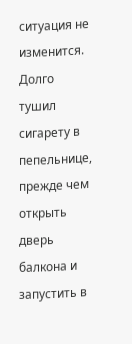ситуация не изменится.
Долго тушил сигарету в пепельнице, прежде чем открыть дверь балкона и запустить в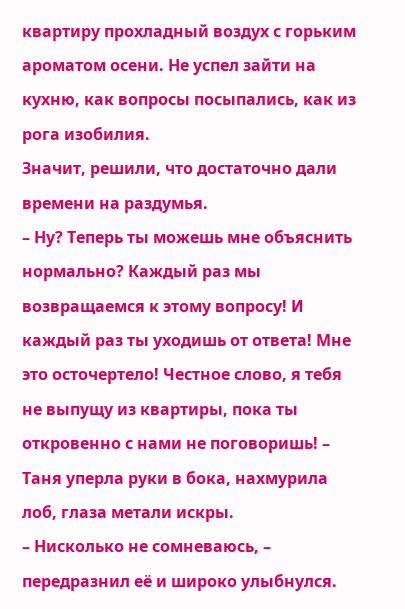квартиру прохладный воздух с горьким ароматом осени. Не успел зайти на кухню, как вопросы посыпались, как из рога изобилия.
Значит, решили, что достаточно дали времени на раздумья.
– Ну? Теперь ты можешь мне объяснить нормально? Каждый раз мы возвращаемся к этому вопросу! И каждый раз ты уходишь от ответа! Мне это осточертело! Честное слово, я тебя не выпущу из квартиры, пока ты откровенно с нами не поговоришь! – Таня уперла руки в бока, нахмурила лоб, глаза метали искры.
– Нисколько не сомневаюсь, – передразнил её и широко улыбнулся.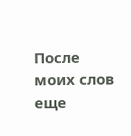После моих слов еще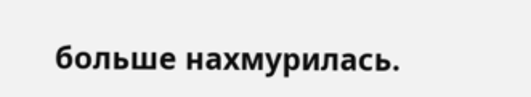больше нахмурилась.